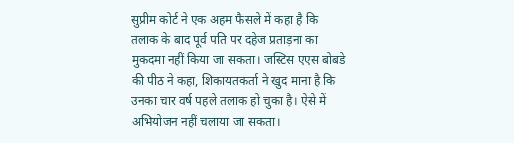सुप्रीम कोर्ट ने एक अहम फैसले में कहा है कि तलाक के बाद पूर्व पति पर दहेज प्रताड़ना का मुकदमा नहीं किया जा सकता। जस्टिस एएस बोबडे की पीठ ने कहा, शिकायतकर्ता ने खुद माना है कि उनका चार वर्ष पहले तलाक हो चुका है। ऐसे में अभियोजन नहीं चलाया जा सकता।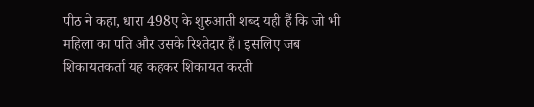पीठ ने कहा, धारा 498ए के शुरुआती शब्द यही हैं कि जो भी महिला का पति और उसके रिश्तेदार हैं। इसलिए जब शिकायतकर्ता यह कहकर शिकायत करती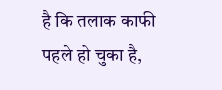है कि तलाक काफी पहले हो चुका है,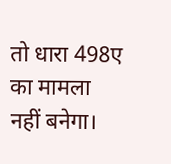तो धारा 498ए का मामला नहीं बनेगा।